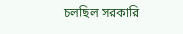চলছিল সরকারি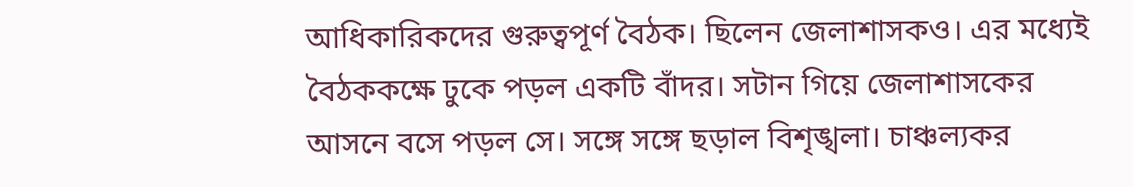আধিকারিকদের গুরুত্বপূর্ণ বৈঠক। ছিলেন জেলাশাসকও। এর মধ্যেই বৈঠককক্ষে ঢুকে পড়ল একটি বাঁদর। সটান গিয়ে জেলাশাসকের আসনে বসে পড়ল সে। সঙ্গে সঙ্গে ছড়াল বিশৃঙ্খলা। চাঞ্চল্যকর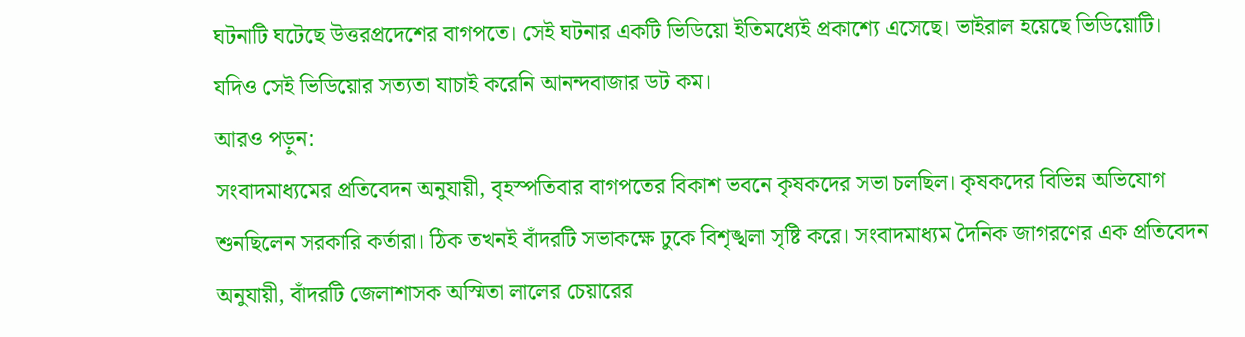ঘটনাটি ঘটেছে উত্তরপ্রদেশের বাগপতে। সেই ঘটনার একটি ভিডিয়ো ইতিমধ্যেই প্রকাশ্যে এসেছে। ভাইরাল হয়েছে ভিডিয়োটি। যদিও সেই ভিডিয়োর সত্যতা যাচাই করেনি আনন্দবাজার ডট কম।
আরও পড়ুন:
সংবাদমাধ্যমের প্রতিবেদন অনুযায়ী, বৃহস্পতিবার বাগপতের বিকাশ ভবনে কৃষকদের সভা চলছিল। কৃষকদের বিভিন্ন অভিযোগ শুনছিলেন সরকারি কর্তারা। ঠিক তখনই বাঁদরটি সভাকক্ষে ঢুকে বিশৃঙ্খলা সৃষ্টি করে। সংবাদমাধ্যম দৈনিক জাগরণের এক প্রতিবেদন অনুযায়ী, বাঁদরটি জেলাশাসক অস্মিতা লালের চেয়ারের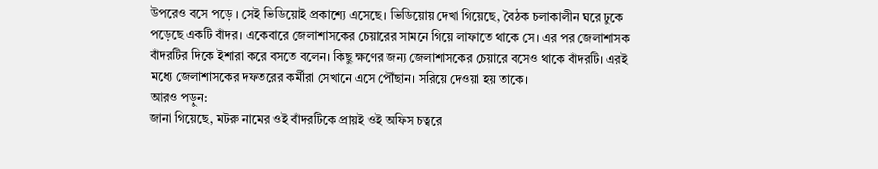উপরেও বসে পড়ে । সেই ভিডিয়োই প্রকাশ্যে এসেছে। ভিডিয়োয় দেখা গিয়েছে, বৈঠক চলাকালীন ঘরে ঢুকে পড়েছে একটি বাঁদর। একেবারে জেলাশাসকের চেয়ারের সামনে গিয়ে লাফাতে থাকে সে। এর পর জেলাশাসক বাঁদরটির দিকে ইশারা করে বসতে বলেন। কিছু ক্ষণের জন্য জেলাশাসকের চেয়ারে বসেও থাকে বাঁদরটি। এরই মধ্যে জেলাশাসকের দফতরের কর্মীরা সেখানে এসে পৌঁছান। সরিয়ে দেওয়া হয় তাকে।
আরও পড়ুন:
জানা গিয়েছে, মটরু নামের ওই বাঁদরটিকে প্রায়ই ওই অফিস চত্বরে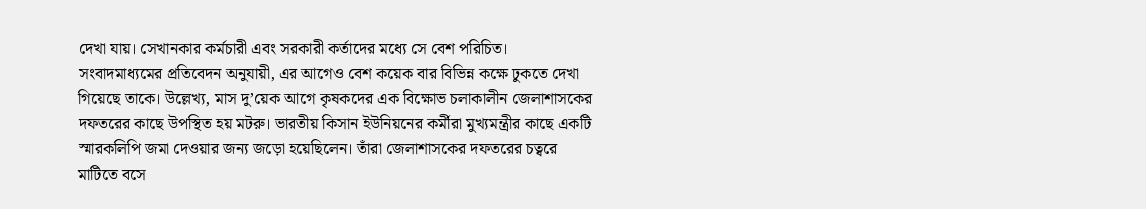দেখা যায়। সেখানকার কর্মচারী এবং সরকারী কর্তাদের মধ্যে সে বেশ পরিচিত। সংবাদমাধ্যমের প্রতিবেদন অনুযায়ী, এর আগেও বেশ কয়েক বার বিভিন্ন কক্ষে ঢুকতে দেখা গিয়েছে তাকে। উল্লেখ্য, মাস দু’য়েক আগে কৃষকদের এক বিক্ষোভ চলাকালীন জেলাশাসকের দফতরের কাছে উপস্থিত হয় মটরু। ভারতীয় কিসান ইউনিয়নের কর্মীরা মুখ্যমন্ত্রীর কাছে একটি স্মারকলিপি জমা দেওয়ার জন্য জড়ো হয়েছিলেন। তাঁরা জেলাশাসকের দফতরের চত্বরে মাটিতে বসে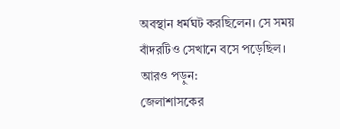অবস্থান ধর্মঘট করছিলেন। সে সময় বাঁদরটিও সেখানে বসে পড়েছিল।
আরও পড়ুন:
জেলাশাসকের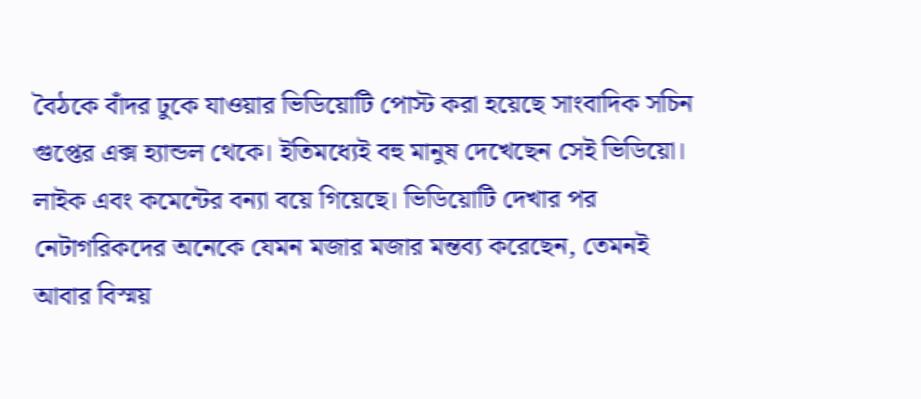বৈঠকে বাঁদর ঢুকে যাওয়ার ভিডিয়োটি পোস্ট করা হয়েছে সাংবাদিক সচিন গুপ্তের এক্স হ্যান্ডল থেকে। ইতিমধ্যেই বহু মানুষ দেখেছেন সেই ভিডিয়ো। লাইক এবং কমেন্টের বন্যা বয়ে গিয়েছে। ভিডিয়োটি দেখার পর নেটাগরিকদের অনেকে যেমন মজার মজার মন্তব্য করেছেন, তেমনই আবার বিস্ময়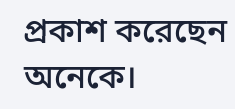প্রকাশ করেছেন অনেকে।